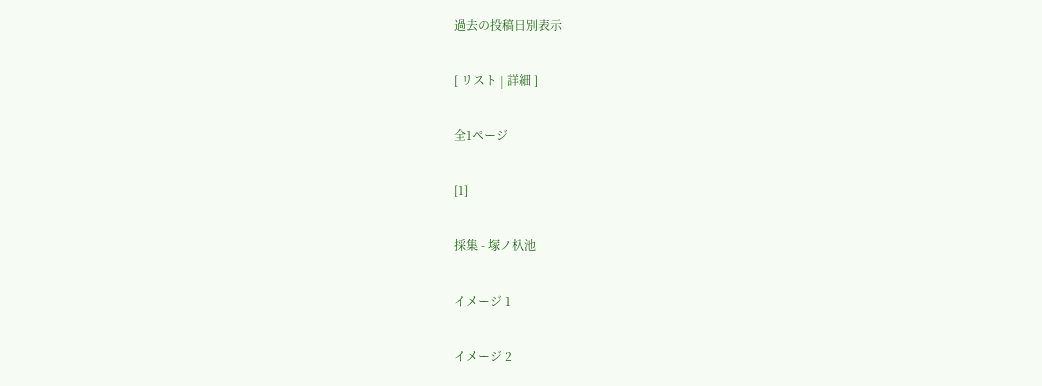過去の投稿日別表示

[ リスト | 詳細 ]

全1ページ

[1]

採集 - 塚ノ杁池

イメージ 1

イメージ 2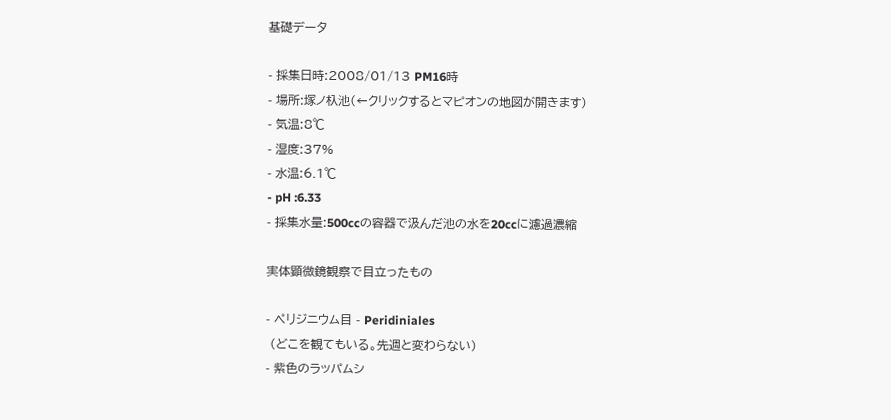基礎データ

- 採集日時:2008/01/13 PM16時
- 場所:塚ノ杁池(←クリックするとマピオンの地図が開きます)
- 気温:8℃
- 湿度:37%
- 水温:6.1℃
- pH :6.33
- 採集水量:500ccの容器で汲んだ池の水を20ccに濾過濃縮

実体顕微鏡観察で目立ったもの

- ペリジニウム目 - Peridiniales
 (どこを観てもいる。先週と変わらない)
- 紫色のラッパムシ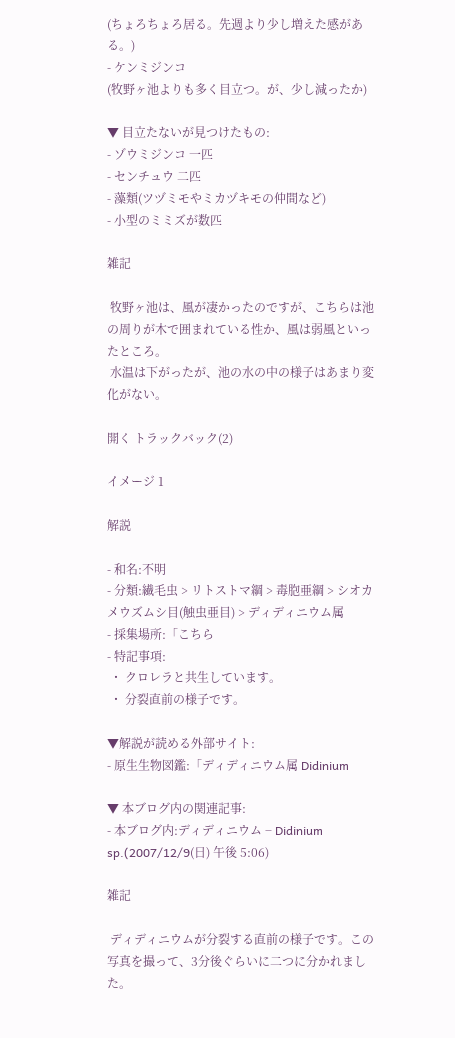(ちょろちょろ居る。先週より少し増えた感がある。)
- ケンミジンコ
(牧野ヶ池よりも多く目立つ。が、少し減ったか)

▼ 目立たないが見つけたもの:
- ゾウミジンコ 一匹
- センチュウ 二匹
- 藻類(ツヅミモやミカヅキモの仲間など)
- 小型のミミズが数匹

雑記

 牧野ヶ池は、風が凄かったのですが、こちらは池の周りが木で囲まれている性か、風は弱風といったところ。
 水温は下がったが、池の水の中の様子はあまり変化がない。

開く トラックバック(2)

イメージ 1

解説

- 和名:不明
- 分類:繊毛虫 > リトストマ綱 > 毒胞亜綱 > シオカメウズムシ目(触虫亜目) > ディディニウム属
- 採集場所:「こちら
- 特記事項:
 ・ クロレラと共生しています。
 ・ 分裂直前の様子です。

▼解説が読める外部サイト:
- 原生生物図鑑:「ディディニウム属 Didinium

▼ 本ブログ内の関連記事:
- 本ブログ内:ディディニウム − Didinium sp.(2007/12/9(日) 午後 5:06)

雑記

 ディディニウムが分裂する直前の様子です。この写真を撮って、3分後ぐらいに二つに分かれました。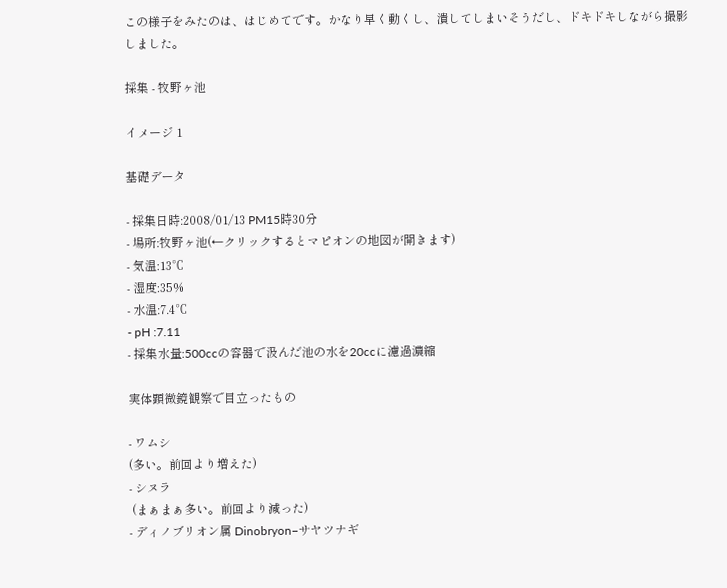この様子をみたのは、はじめてです。かなり早く動くし、潰してしまいそうだし、ドキドキしながら撮影しました。

採集 - 牧野ヶ池

イメージ 1

基礎データ

- 採集日時:2008/01/13 PM15時30分
- 場所:牧野ヶ池(←クリックするとマピオンの地図が開きます)
- 気温:13℃
- 湿度:35%
- 水温:7.4℃
- pH :7.11
- 採集水量:500ccの容器で汲んだ池の水を20ccに濾過濃縮

実体顕微鏡観察で目立ったもの

- ワムシ
(多い。前回より増えた)
- シヌラ
 (まぁまぁ多い。前回より減った)
- ディノブリオン属 Dinobryon−サヤツナギ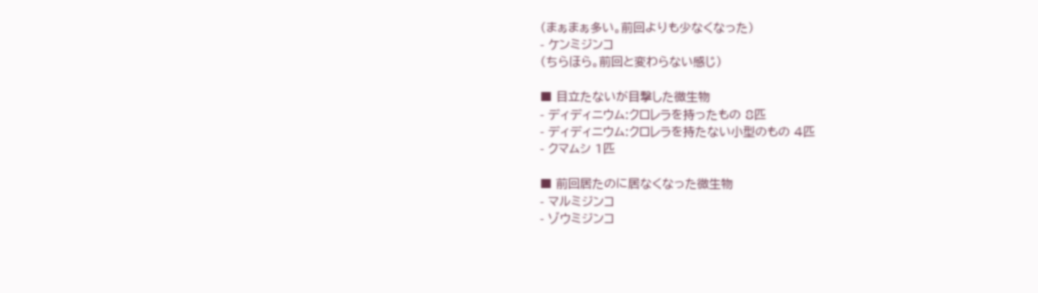(まぁまぁ多い。前回よりも少なくなった)
- ケンミジンコ
(ちらほら。前回と変わらない感じ)

■ 目立たないが目撃した微生物
- ディディニウム:クロレラを持ったもの 8匹
- ディディニウム:クロレラを持たない小型のもの 4匹
- クマムシ 1匹

■ 前回居たのに居なくなった微生物
- マルミジンコ
- ゾウミジンコ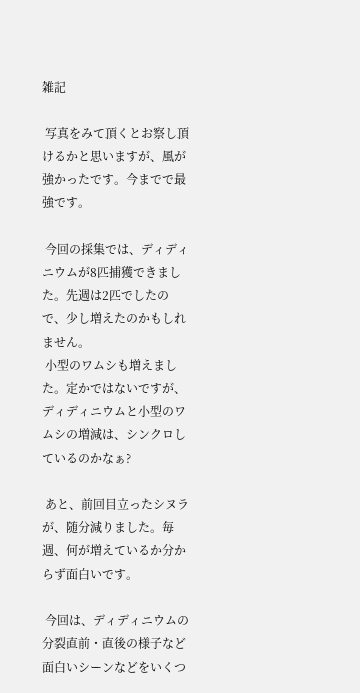雑記

 写真をみて頂くとお察し頂けるかと思いますが、風が強かったです。今までで最強です。

 今回の採集では、ディディニウムが8匹捕獲できました。先週は2匹でしたので、少し増えたのかもしれません。
 小型のワムシも増えました。定かではないですが、ディディニウムと小型のワムシの増減は、シンクロしているのかなぁ?

 あと、前回目立ったシヌラが、随分減りました。毎週、何が増えているか分からず面白いです。

 今回は、ディディニウムの分裂直前・直後の様子など面白いシーンなどをいくつ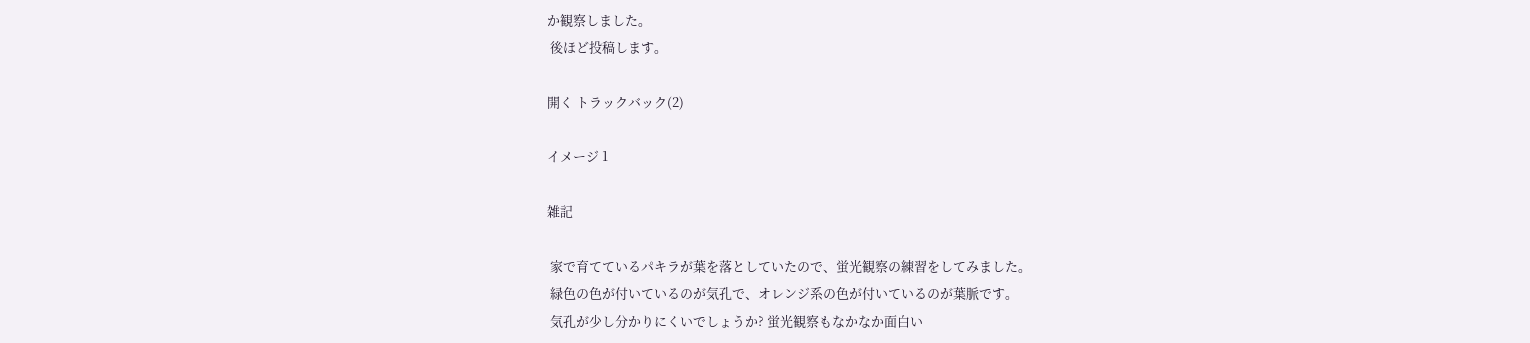か観察しました。
 後ほど投稿します。

開く トラックバック(2)

イメージ 1

雑記

 家で育てているパキラが葉を落としていたので、蛍光観察の練習をしてみました。
 緑色の色が付いているのが気孔で、オレンジ系の色が付いているのが葉脈です。
 気孔が少し分かりにくいでしょうか? 蛍光観察もなかなか面白い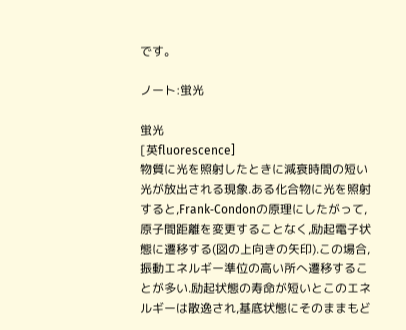です。

ノート:蛍光

蛍光
[英fluorescence]
物質に光を照射したときに減衰時間の短い光が放出される現象.ある化合物に光を照射すると,Frank‐Condonの原理にしたがって,原子間距離を変更することなく,励起電子状態に遷移する(図の上向きの矢印).この場合,振動エネルギー準位の高い所へ遷移することが多い.励起状態の寿命が短いとこのエネルギーは散逸され,基底状態にそのままもど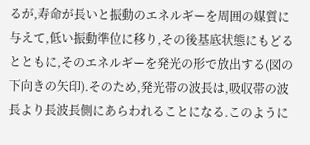るが,寿命が長いと振動のエネルギーを周囲の媒質に与えて,低い振動準位に移り,その後基底状態にもどるとともに,そのエネルギーを発光の形で放出する(図の下向きの矢印).そのため,発光帯の波長は,吸収帯の波長より長波長側にあらわれることになる.このように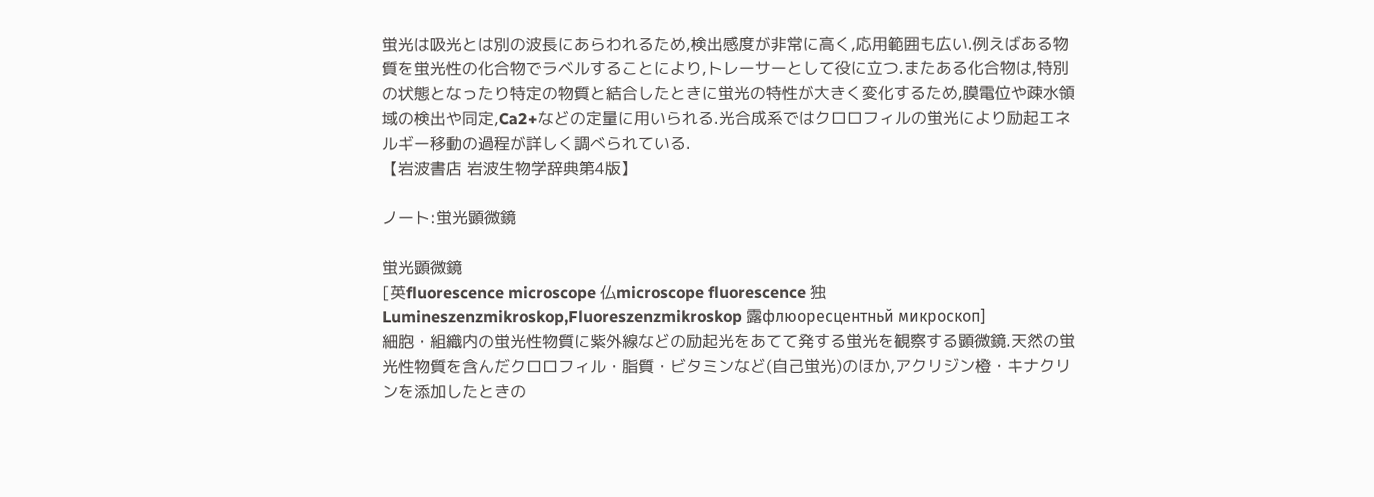蛍光は吸光とは別の波長にあらわれるため,検出感度が非常に高く,応用範囲も広い.例えばある物質を蛍光性の化合物でラベルすることにより,トレーサーとして役に立つ.またある化合物は,特別の状態となったり特定の物質と結合したときに蛍光の特性が大きく変化するため,膜電位や疎水領域の検出や同定,Ca2+などの定量に用いられる.光合成系ではクロロフィルの蛍光により励起エネルギー移動の過程が詳しく調べられている.
【岩波書店 岩波生物学辞典第4版】

ノート:蛍光顕微鏡

蛍光顕微鏡
[英fluorescence microscope 仏microscope fluorescence 独Lumineszenzmikroskop,Fluoreszenzmikroskop 露флюоресцентньй микроскоп]
細胞・組織内の蛍光性物質に紫外線などの励起光をあてて発する蛍光を観察する顕微鏡.天然の蛍光性物質を含んだクロロフィル・脂質・ビタミンなど(自己蛍光)のほか,アクリジン橙・キナクリンを添加したときの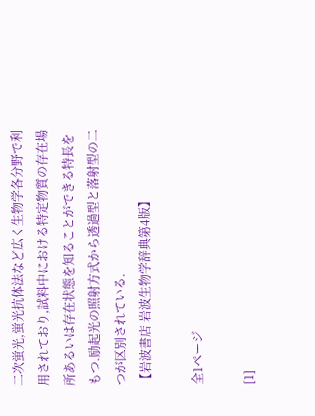二次蛍光,蛍光抗体法など広く生物学各分野で利用されており,試料中における特定物質の存在場所あるいは存在状態を知ることができる特長をもつ.励起光の照射方式から透過型と落射型の二つが区別されている.
【岩波書店 岩波生物学辞典第4版】

全1ページ

[1]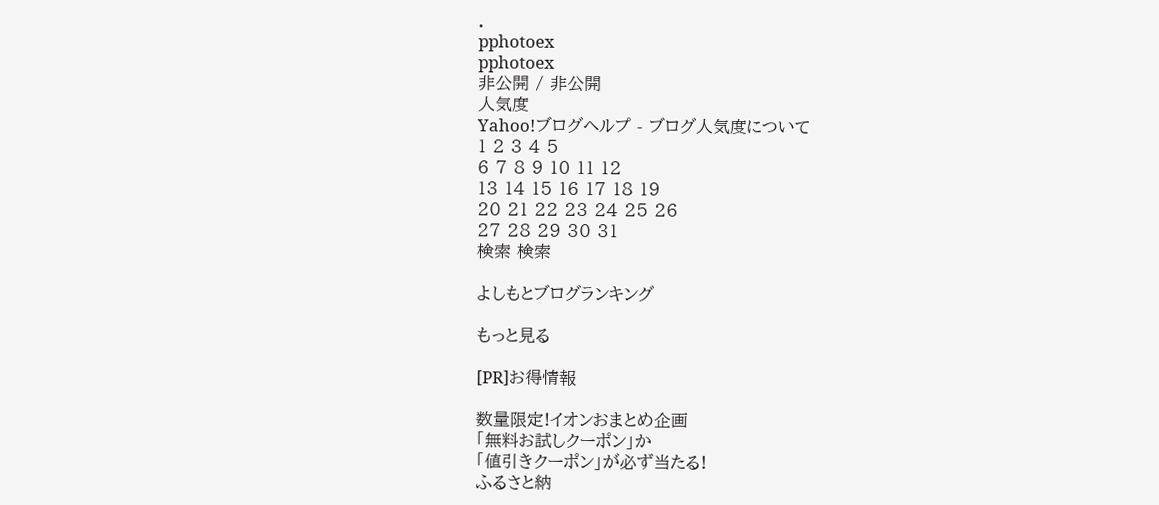.
pphotoex
pphotoex
非公開 / 非公開
人気度
Yahoo!ブログヘルプ - ブログ人気度について
1 2 3 4 5
6 7 8 9 10 11 12
13 14 15 16 17 18 19
20 21 22 23 24 25 26
27 28 29 30 31
検索 検索

よしもとブログランキング

もっと見る

[PR]お得情報

数量限定!イオンおまとめ企画
「無料お試しクーポン」か
「値引きクーポン」が必ず当たる!
ふるさと納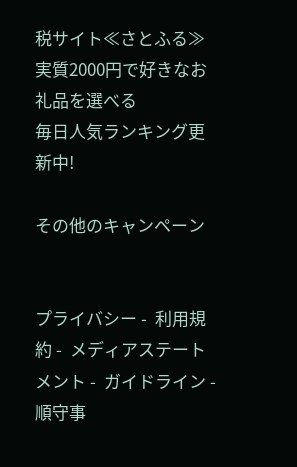税サイト≪さとふる≫
実質2000円で好きなお礼品を選べる
毎日人気ランキング更新中!

その他のキャンペーン


プライバシー -  利用規約 -  メディアステートメント -  ガイドライン -  順守事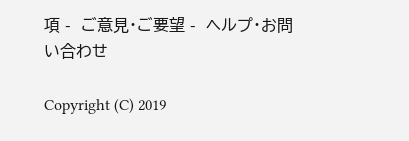項 -  ご意見・ご要望 -  ヘルプ・お問い合わせ

Copyright (C) 2019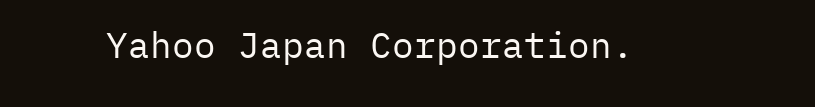Yahoo Japan Corporation.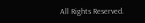All Rights Reserved.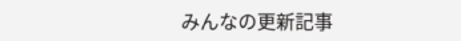みんなの更新記事